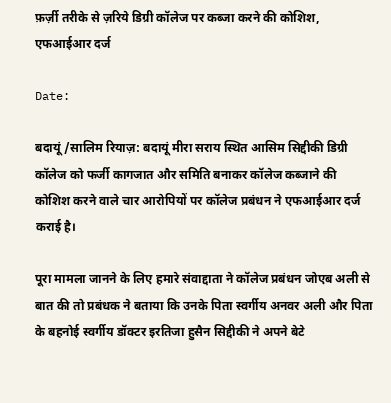फ़र्ज़ी तरीके से ज़रिये डिग्री कॉलेज पर कब्जा करने की कोशिश, एफआईआर दर्ज

Date:

बदायूं/सालिम रियाज़: बदायूं मीरा सराय स्थित आसिम सिद्दीकी डिग्री कॉलेज को फर्जी कागजात और समिति बनाकर कॉलेज कब्जाने की कोशिश करने वाले चार आरोपियों पर कॉलेज प्रबंधन ने एफआईआर दर्ज कराई है।

पूरा मामला जानने के लिए हमारे संवाद्दाता ने कॉलेज प्रबंधन जोएब अली से बात की तो प्रबंधक ने बताया कि उनके पिता स्वर्गीय अनवर अली और पिता के बहनोई स्वर्गीय डॉक्टर इरतिजा हुसैन सिद्दीकी ने अपने बेटे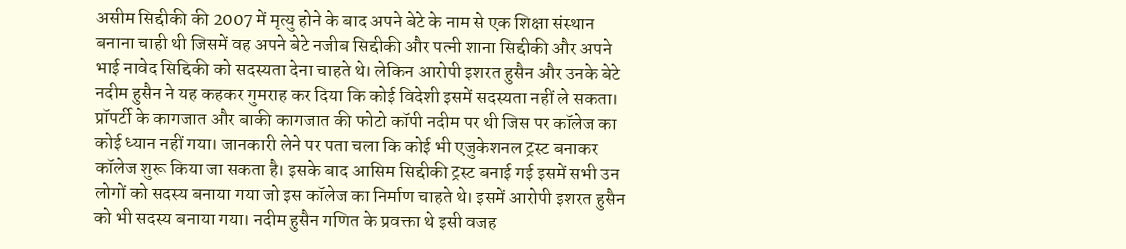असीम सिद्दीकी की 2007 में मृत्यु होने के बाद अपने बेटे के नाम से एक शिक्षा संस्थान बनाना चाही थी जिसमें वह अपने बेटे नजीब सिद्दीकी और पत्नी शाना सिद्दीकी और अपने भाई नावेद सिद्दिकी को सदस्यता देना चाहते थे। लेकिन आरोपी इशरत हुसैन और उनके बेटे नदीम हुसैन ने यह कहकर गुमराह कर दिया कि कोई विदेशी इसमें सदस्यता नहीं ले सकता। प्रॉपर्टी के कागजात और बाकी कागजात की फोटो कॉपी नदीम पर थी जिस पर कॉलेज का कोई ध्यान नहीं गया। जानकारी लेने पर पता चला कि कोई भी एजुकेशनल ट्रस्ट बनाकर कॉलेज शुरू किया जा सकता है। इसके बाद आसिम सिद्दीकी ट्रस्ट बनाई गई इसमें सभी उन लोगों को सदस्य बनाया गया जो इस कॉलेज का निर्माण चाहते थे। इसमें आरोपी इशरत हुसैन को भी सदस्य बनाया गया। नदीम हुसैन गणित के प्रवक्ता थे इसी वजह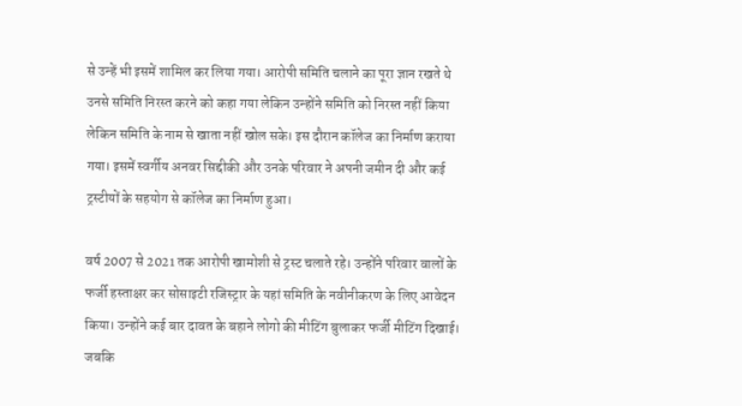से उन्हें भी इसमें शामिल कर लिया गया। आरोपी समिति चलाने का पूरा ज्ञान रखते थे उनसे समिति निरस्त करने को कहा गया लेकिन उन्होंने समिति को निरस्त नहीं किया लेकिन समिति के नाम से खाता नहीं खोल सके। इस दौरान कॉलेज का निर्माण कराया गया। इसमें स्वर्गीय अनवर सिद्दीकी और उनके परिवार ने अपनी जमीन दी और कई ट्रस्टीयों के सहयोग से कॉलेज का निर्माण हुआ।

वर्ष 2007 से 2021 तक आरोपी खामोशी से ट्रस्ट चलाते रहे। उन्होंने परिवार वालों के फर्जी हस्ताक्षर कर सोसाइटी रजिस्ट्रार के यहां समिति के नवीनीकरण के लिए आवेदन किया। उन्होंने कई बार दावत के बहाने लोगो की मीटिंग बुलाकर फर्जी मीटिंग दिखाई। जबकि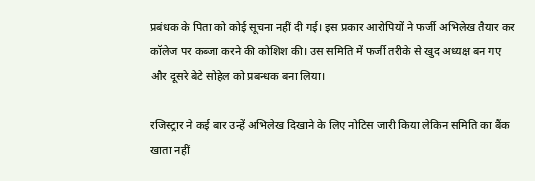प्रबंधक के पिता को कोई सूचना नहीं दी गई। इस प्रकार आरोपियों ने फर्जी अभिलेख तैयार कर कॉलेज पर कब्जा करने की कोशिश की। उस समिति में फर्जी तरीके से खुद अध्यक्ष बन गए और दूसरे बेटे सोहेल को प्रबन्धक बना लिया।

रजिस्ट्रार ने कई बार उन्हें अभिलेख दिखाने के लिए नोटिस जारी किया लेकिन समिति का बैंक खाता नहीं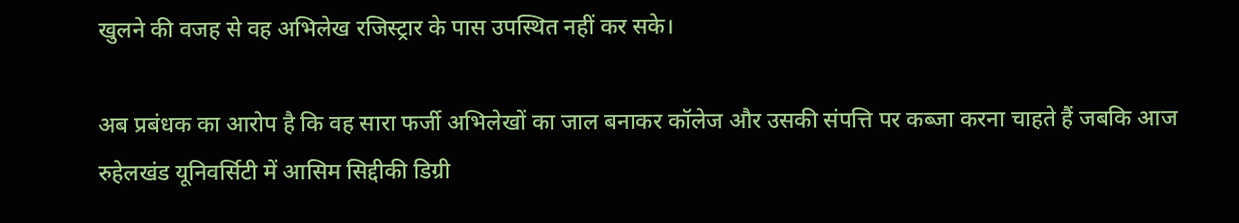खुलने की वजह से वह अभिलेख रजिस्ट्रार के पास उपस्थित नहीं कर सके।

अब प्रबंधक का आरोप है कि वह सारा फर्जी अभिलेखों का जाल बनाकर कॉलेज और उसकी संपत्ति पर कब्जा करना चाहते हैं जबकि आज रुहेलखंड यूनिवर्सिटी में आसिम सिद्दीकी डिग्री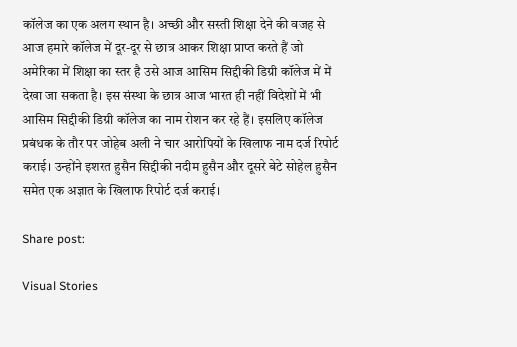कॉलेज का एक अलग स्थान है। अच्छी और सस्ती शिक्षा देने की वजह से आज हमारे कॉलेज में दूर-दूर से छात्र आकर शिक्षा प्राप्त करते हैं जो अमेरिका में शिक्षा का स्तर है उसे आज आसिम सिद्दीकी डिग्री कॉलेज में में देखा जा सकता है। इस संस्था के छात्र आज भारत ही नहीं विदेशों में भी आसिम सिद्दीकी डिग्री कॉलेज का नाम रोशन कर रहे हैं। इसलिए कॉलेज प्रबंधक के तौर पर जोहेब अली ने चार आरोपियों के खिलाफ नाम दर्ज रिपोर्ट कराई। उन्होंने इशरत हुसैन सिद्दीकी नदीम हुसैन और दूसरे बेटे सोहेल हुसैन समेत एक अज्ञात के खिलाफ रिपोर्ट दर्ज कराई।

Share post:

Visual Stories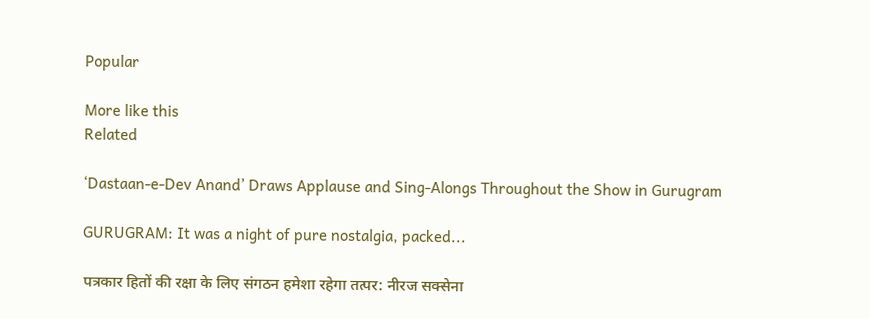Popular

More like this
Related

‘Dastaan-e-Dev Anand’ Draws Applause and Sing-Alongs Throughout the Show in Gurugram

GURUGRAM: It was a night of pure nostalgia, packed...

पत्रकार हितों की रक्षा के लिए संगठन हमेशा रहेगा तत्पर: नीरज सक्सेना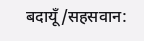बदायूँ/सहसवान: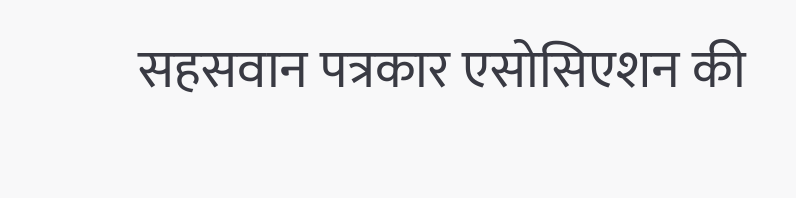सहसवान पत्रकार एसोसिएशन की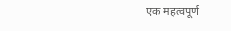एक महत्वपूर्ण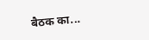बैठक का...